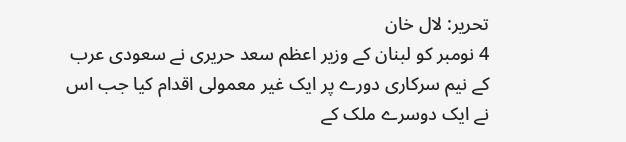تحریر: لال خان
4 نومبر کو لبنان کے وزیر اعظم سعد حریری نے سعودی عرب کے نیم سرکاری دورے پر ایک غیر معمولی اقدام کیا جب اس نے ایک دوسرے ملک کے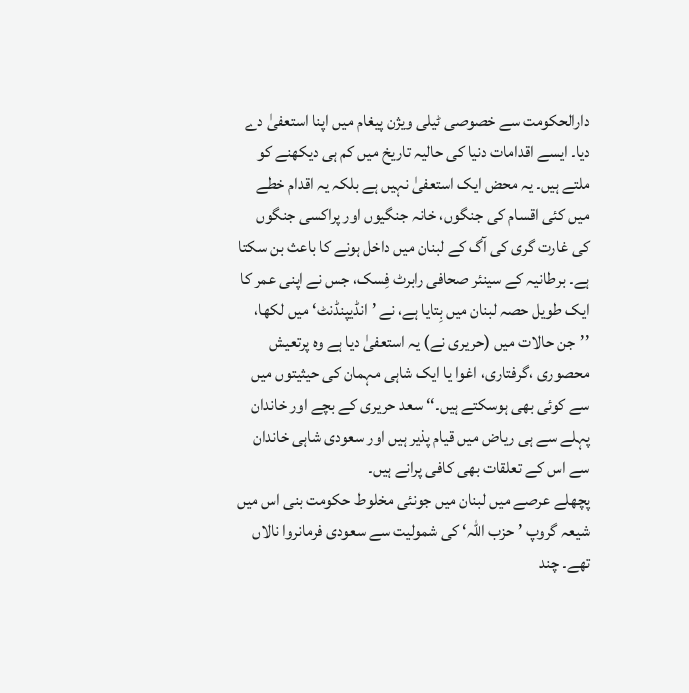دارالحکومت سے خصوصی ٹیلی ویژن پیغام میں اپنا استعفیٰ دے دیا۔ ایسے اقدامات دنیا کی حالیہ تاریخ میں کم ہی دیکھنے کو ملتے ہیں۔ یہ محض ایک استعفیٰ نہیں ہے بلکہ یہ اقدام خطے میں کئی اقسام کی جنگوں، خانہ جنگیوں اور پراکسی جنگوں کی غارت گری کی آگ کے لبنان میں داخل ہونے کا باعث بن سکتا ہے۔ برطانیہ کے سینئر صحافی رابرٹ فِسک، جس نے اپنی عمر کا ایک طویل حصہ لبنان میں بِتایا ہے، نے ’انڈیپنڈنٹ‘ میں لکھا، ’’جن حالات میں (حریری نے) یہ استعفیٰ دیا ہے وہ پرتعیش محصوری ،گرفتاری، اغوا یا ایک شاہی مہمان کی حیثیتوں میں سے کوئی بھی ہوسکتے ہیں۔‘‘ سعد حریری کے بچے اور خاندان پہلے سے ہی ریاض میں قیام پذیر ہیں اور سعودی شاہی خاندان سے اس کے تعلقات بھی کافی پرانے ہیں۔
پچھلے عرصے میں لبنان میں جونئی مخلوط حکومت بنی اس میں شیعہ گروپ ’حزب اللہ‘ کی شمولیت سے سعودی فرمانروا نالاں تھے۔ چند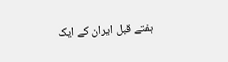ہفتے قبل ایران کے ایک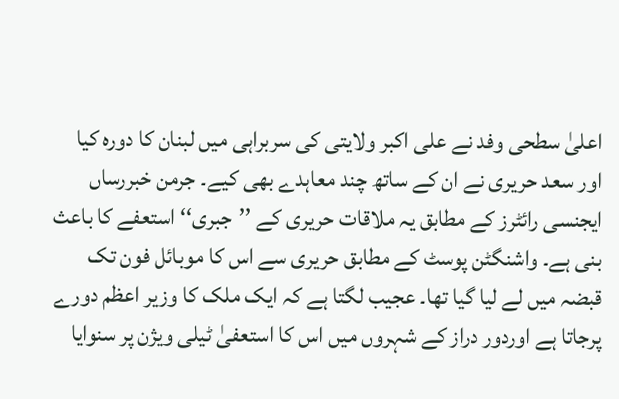اعلیٰ سطحی وفد نے علی اکبر ولایتی کی سربراہی میں لبنان کا دورہ کیا اور سعد حریری نے ان کے ساتھ چند معاہدے بھی کیے۔ جرمن خبررساں ایجنسی رائٹرز کے مطابق یہ ملاقات حریری کے ’’جبری‘‘ استعفے کا باعث بنی ہے۔ واشنگٹن پوسٹ کے مطابق حریری سے اس کا موبائل فون تک قبضہ میں لے لیا گیا تھا۔ عجیب لگتا ہے کہ ایک ملک کا وزیر اعظم دورے پرجاتا ہے اوردور دراز کے شہروں میں اس کا استعفیٰ ٹیلی ویژن پر سنوایا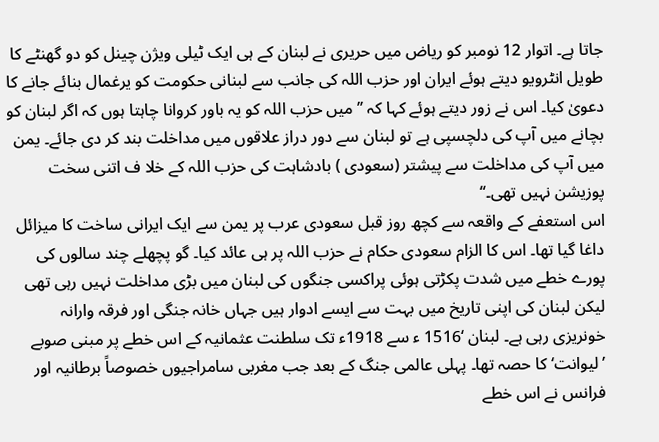جاتا ہے۔ اتوار 12 نومبر کو ریاض میں حریری نے لبنان کے ہی ایک ٹیلی ویژن چینل کو دو گھنٹے کا طویل انٹرویو دیتے ہوئے ایران اور حزب اللہ کی جانب سے لبنانی حکومت کو یرغمال بنائے جانے کا دعویٰ کیا۔ اس نے زور دیتے ہوئے کہا کہ ’’میں حزب اللہ کو یہ باور کروانا چاہتا ہوں کہ اگر لبنان کو بچانے میں آپ کی دلچسپی ہے تو لبنان سے دور دراز علاقوں میں مداخلت بند کر دی جائے۔ یمن میں آپ کی مداخلت سے پیشتر (سعودی ) بادشاہت کی حزب اللہ کے خلا ف اتنی سخت پوزیشن نہیں تھی۔‘‘
اس استعفے کے واقعہ سے کچھ روز قبل سعودی عرب پر یمن سے ایک ایرانی ساخت کا میزائل داغا گیا تھا۔ اس کا الزام سعودی حکام نے حزب اللہ پر ہی عائد کیا۔ گو پچھلے چند سالوں کی پورے خطے میں شدت پکڑتی ہوئی پراکسی جنگوں کی لبنان میں بڑی مداخلت نہیں رہی تھی لیکن لبنان کی اپنی تاریخ میں بہت سے ایسے ادوار ہیں جہاں خانہ جنگی اور فرقہ وارانہ خونریزی رہی ہے۔ لبنان ‘1516 ء سے 1918ء تک سلطنت عثمانیہ کے اس خطے پر مبنی صوبے ’لیوانت‘ کا حصہ تھا۔ پہلی عالمی جنگ کے بعد جب مغربی سامراجیوں خصوصاً برطانیہ اور فرانس نے اس خطے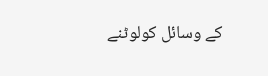کے وسائل کولوٹنے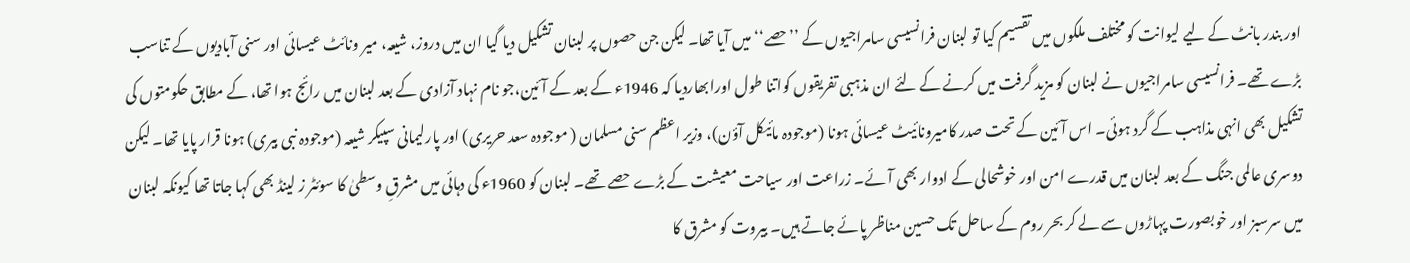اور بندر بانٹ کے لیے لیوانت کو مختلف ملکوں میں تقسیم کیا تو لبنان فرانسیسی سامراجیوں کے ’’حصے‘‘ میں آیا تھا۔ لیکن جن حصوں پر لبنان تشکیل دیا گیا ان میں دروز، شیعہ، میر ونائٹ عیسائی اور سنی آبادیوں کے تناسب بڑے تھے۔ فرانسیسی سامراجیوں نے لبنان کو مزید گرفت میں کرنے کے لئے ان مذہبی تفریقوں کواتنا طول اورابھاردیا کہ 1946ء کے بعد کے آئین،جو نام نہاد آزادی کے بعد لبنان میں رائج ہوا تھا، کے مطابق حکومتوں کی تشکیل بھی انہی مذاہب کے گرد ہوئی۔ اس آئین کے تحت صدر کامیرونائیٹ عیسائی ہونا (موجودہ مائیکل آؤن)، وزیر اعظم سنی مسلمان ( موجودہ سعد حریری) اور پارلیمانی سپیکر شیعہ (موجودہ نبی بیری) ہونا قرار پایا تھا۔ لیکن دوسری عالمی جنگ کے بعد لبنان میں قدرے امن اور خوشحالی کے ادوار بھی آئے۔ زراعت اور سیاحت معیشت کے بڑے حصے تھے۔ لبنان کو 1960ء کی دہائی میں مشرقِ وسطیٰ کا سوئٹر ز لینڈ بھی کہا جاتا تھا کیونکہ لبنان میں سرسبز اور خوبصورت پہاڑوں سے لے کر بحر روم کے ساحل تک حسین مناظر پائے جاتے ہیں۔ بیروت کو مشرق کا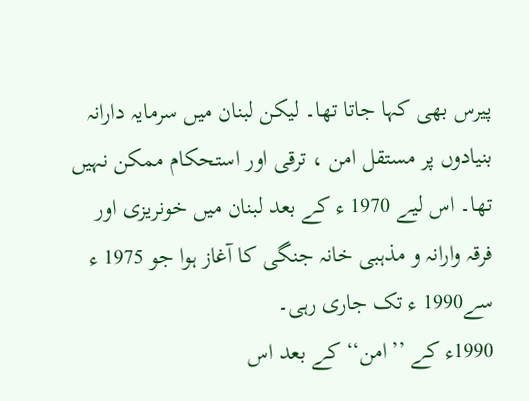پیرس بھی کہا جاتا تھا۔ لیکن لبنان میں سرمایہ دارانہ بنیادوں پر مستقل امن ، ترقی اور استحکام ممکن نہیں تھا۔ اس لیے 1970 ء کے بعد لبنان میں خونریزی اور فرقہ وارانہ و مذہبی خانہ جنگی کا آغاز ہوا جو 1975 ء سے1990 ء تک جاری رہی۔
1990ء کے ’’امن‘‘ کے بعد اس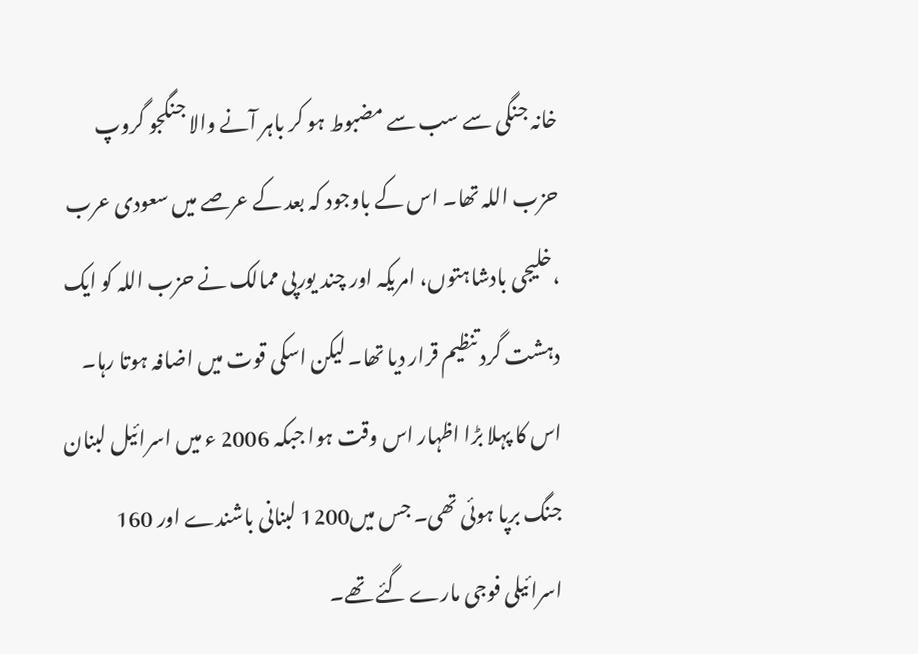خانہ جنگی سے سب سے مضبوط ہو کر باہر آنے والا جنگجو گروپ حزب اللہ تھا۔ اس کے باوجود کہ بعد کے عرصے میں سعودی عرب ،خلیجی بادشاہتوں، امریکہ اور چند یورپی ممالک نے حزب اللہ کو ایک دہشت گرد تنظیم قرار دیا تھا۔ لیکن اسکی قوت میں اضافہ ہوتا رہا۔ اس کا پہلا بڑا اظہار اس وقت ہوا جبکہ 2006 ء میں اسرائیل لبنان جنگ برپا ہوئی تھی۔ جس میں1200 لبنانی باشندے اور 160 اسرائیلی فوجی مارے گئے تھے۔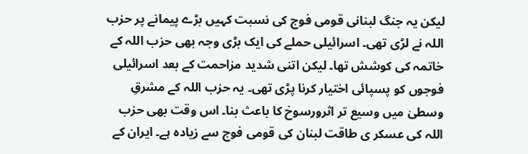لیکن یہ جنگ لبنانی قومی فوج کی نسبت کہیں بڑے پیمانے پر حزب اللہ نے لڑی تھی۔ اسرائیلی حملے کی ایک بڑی وجہ بھی حزب اللہ کے خاتمہ کی کوشش تھا۔ لیکن اتنی شدید مزاحمت کے بعد اسرائیلی فوجوں کو پسپائی اختیار کرنا پڑی تھی۔ یہ حزب اللہ کے مشرقِ وسطیٰ میں وسیع تر اثرورسوخ کا باعث بنا۔ اس وقت بھی حزب اللہ کی عسکر ی طاقت لبنان کی قومی فوج سے زیادہ ہے۔ ایران کے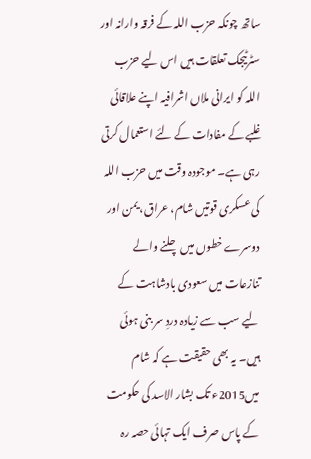ساتھ چونکہ حزب اللہ کے فرقہ وارانہ اور سٹرٹیجک تعلقات ہیں اس لیے حزب اللہ کو ایرانی ملاں اشرافیہ اپنے علاقائی غلبے کے مفادات کے لئے استعمال کرتی رہی ہے۔ موجودہ وقت میں حزب اللہ کی عسکری قوتیں شام، عراق، یمن اور دوسرے خطوں میں چلنے والے تنازعات میں سعودی بادشاہت کے لیے سب سے زیادہ دردِ سر بنی ہوئی ہیں۔ یہ بھی حقیقت ہے کہ شام میں2015ء تک بشار الاسد کی حکومت کے پاس صرف ایک تہائی حصہ رہ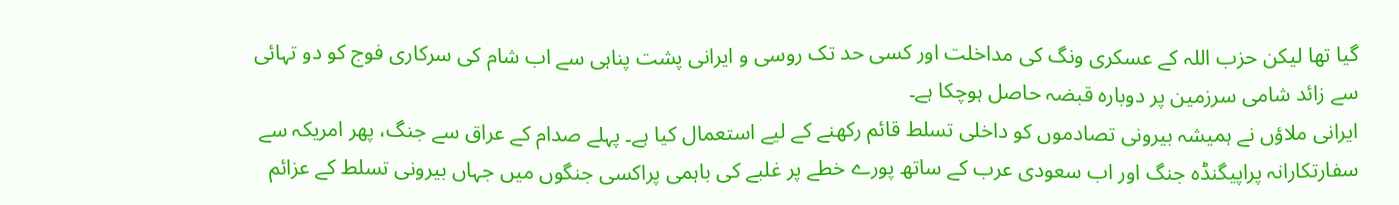گیا تھا لیکن حزب اللہ کے عسکری ونگ کی مداخلت اور کسی حد تک روسی و ایرانی پشت پناہی سے اب شام کی سرکاری فوج کو دو تہائی سے زائد شامی سرزمین پر دوبارہ قبضہ حاصل ہوچکا ہے۔
ایرانی ملاؤں نے ہمیشہ بیرونی تصادموں کو داخلی تسلط قائم رکھنے کے لیے استعمال کیا ہے۔ پہلے صدام کے عراق سے جنگ، پھر امریکہ سے سفارتکارانہ پراپیگنڈہ جنگ اور اب سعودی عرب کے ساتھ پورے خطے پر غلبے کی باہمی پراکسی جنگوں میں جہاں بیرونی تسلط کے عزائم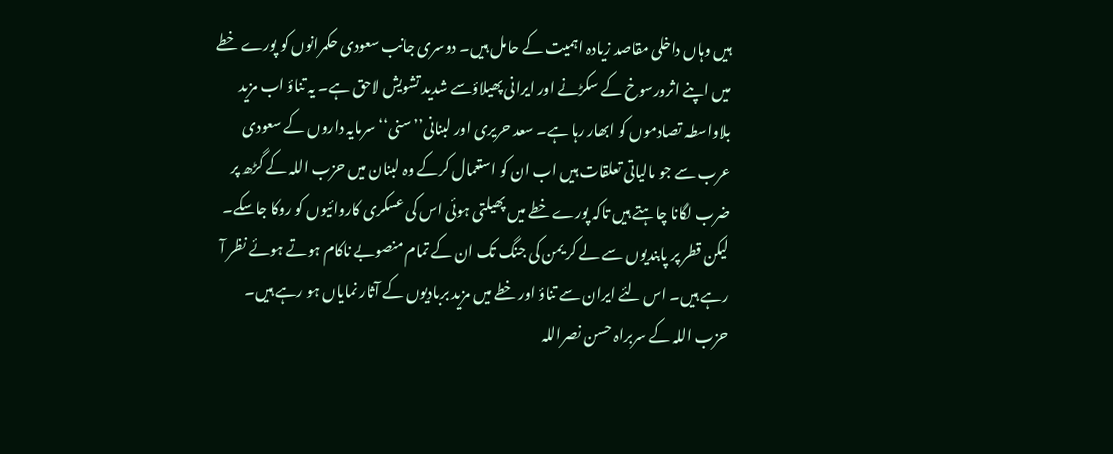ہیں وہاں داخلی مقاصد زیادہ اہمیت کے حامل ہیں۔ دوسری جانب سعودی حکمرانوں کو پورے خطے میں اپنے اثرورسوخ کے سکڑنے اور ایرانی پھیلاؤسے شدید تشویش لاحق ہے۔ یہ تناؤ اب مزید بلاواسطہ تصادموں کو ابھار رہا ہے۔ سعد حریری اور لبنانی’’سنی‘‘ سرمایہ داروں کے سعودی عرب سے جو مالیاتی تعلقات ہیں اب ان کو استعمال کرکے وہ لبنان میں حزب اللہ کے گڑھ پر ضرب لگانا چاہتے ہیں تاکہ پورے خطے میں پھیلتی ہوئی اس کی عسکری کاروائیوں کو روکا جاسکے۔ لیکن قطر پر پابندیوں سے لے کر یمن کی جنگ تک ان کے تمام منصوبے ناکام ہوتے ہوئے نظر آ رہے ہیں۔ اس لئے ایران سے تناؤ اور خطے میں مزید بربادیوں کے آثار نمایاں ہو رہے ہیں۔ حزب اللہ کے سربراہ حسن نصراللہ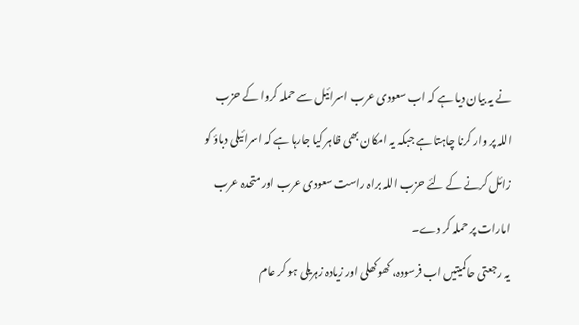نے یہ بیان دیا ہے کہ اب سعودی عرب اسرائیل سے حملہ کروا کے حزب اللہ پر وار کرنا چاہتا ہے جبکہ یہ امکان بھی ظاہر کیا جارہا ہے کہ اسرائیلی دباؤ کو زائل کرنے کے لئے حزب اللہ براہ راست سعودی عرب اور متحدہ عرب امارات پر حملہ کر دے۔
یہ رجعتی حاکمیتیں اب فرسودہ، کھوکھلی اور زیادہ زہریلی ہو کر عام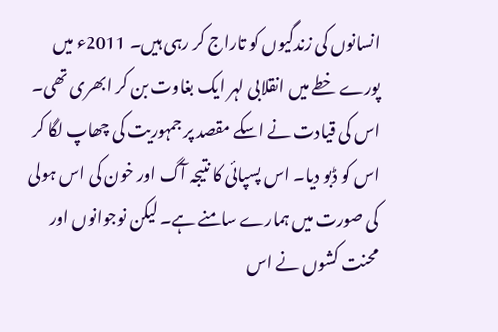انسانوں کی زندگیوں کو تاراج کر رہی ہیں۔ 2011ء میں پورے خطے میں انقلابی لہر ایک بغاوت بن کر ابھری تھی۔ اس کی قیادت نے اسکے مقصد پر جمہوریت کی چھاپ لگا کر اس کو ڈبو دیا۔ اس پسپائی کا نتیجہ آگ اور خون کی اس ہولی کی صورت میں ہمارے سامنے ہے۔ لیکن نوجوانوں اور محنت کشوں نے اس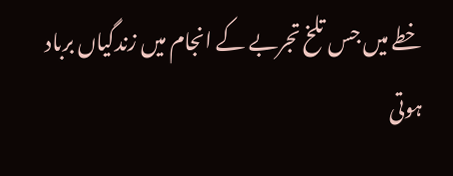خطے میں جس تلخ تجربے کے انجام میں زندگیاں برباد ہوتی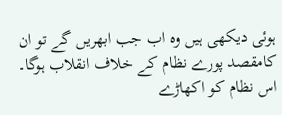ہوئی دیکھی ہیں وہ اب جب ابھریں گے تو ان کامقصد پورے نظام کے خلاف انقلاب ہوگا۔ اس نظام کو اکھاڑے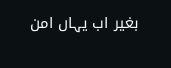بغیر اب یہاں امن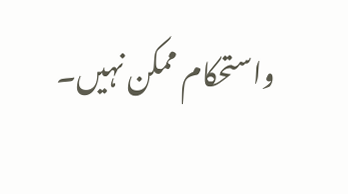واستحکام ممکن نہیں۔